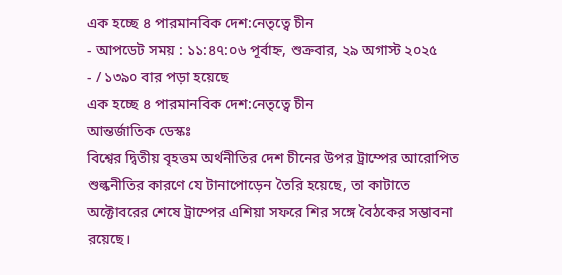এক হচ্ছে ৪ পারমানবিক দেশ:নেতৃত্বে চীন
- আপডেট সময় : ১১:৪৭:০৬ পূর্বাহ্ন, শুক্রবার, ২৯ অগাস্ট ২০২৫
- / ১৩৯০ বার পড়া হয়েছে
এক হচ্ছে ৪ পারমানবিক দেশ:নেতৃত্বে চীন
আন্তর্জাতিক ডেস্কঃ
বিশ্বের দ্বিতীয় বৃহত্তম অর্থনীতির দেশ চীনের উপর ট্রাম্পের আরোপিত শুল্কনীতির কারণে যে টানাপোড়েন তৈরি হয়েছে, তা কাটাতে অক্টোবরের শেষে ট্রাম্পের এশিয়া সফরে শির সঙ্গে বৈঠকের সম্ভাবনা রয়েছে।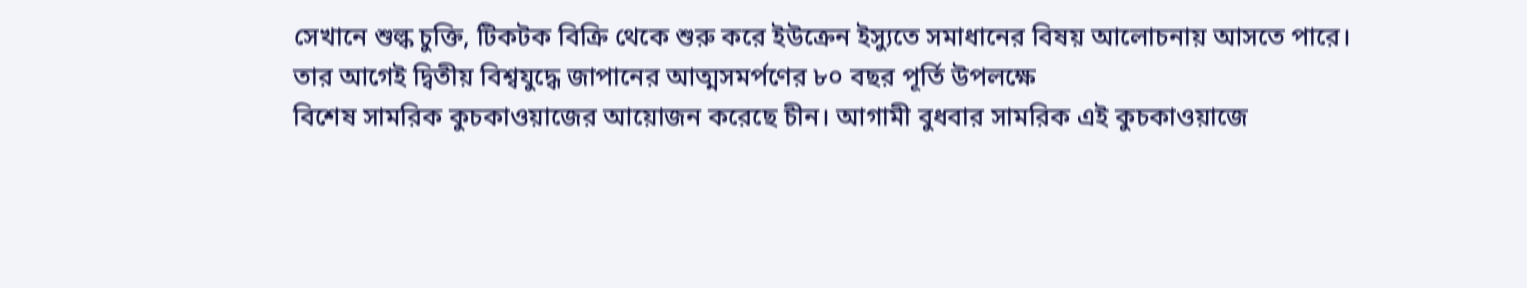সেখানে শুল্ক চুক্তি, টিকটক বিক্রি থেকে শুরু করে ইউক্রেন ইস্যুতে সমাধানের বিষয় আলোচনায় আসতে পারে।
তার আগেই দ্বিতীয় বিশ্বযুদ্ধে জাপানের আত্মসমর্পণের ৮০ বছর পূর্তি উপলক্ষে
বিশেষ সামরিক কুচকাওয়াজের আয়োজন করেছে চীন। আগামী বুধবার সামরিক এই কুচকাওয়াজে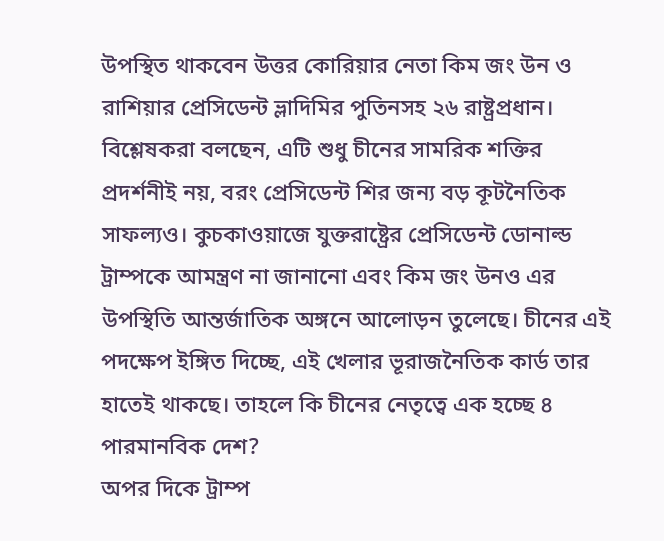উপস্থিত থাকবেন উত্তর কোরিয়ার নেতা কিম জং উন ও রাশিয়ার প্রেসিডেন্ট ভ্লাদিমির পুতিনসহ ২৬ রাষ্ট্রপ্রধান।
বিশ্লেষকরা বলছেন, এটি শুধু চীনের সামরিক শক্তির প্রদর্শনীই নয়, বরং প্রেসিডেন্ট শির জন্য বড় কূটনৈতিক সাফল্যও। কুচকাওয়াজে যুক্তরাষ্ট্রের প্রেসিডেন্ট ডোনাল্ড ট্রাম্পকে আমন্ত্রণ না জানানো এবং কিম জং উনও এর উপস্থিতি আন্তর্জাতিক অঙ্গনে আলোড়ন তুলেছে। চীনের এই পদক্ষেপ ইঙ্গিত দিচ্ছে, এই খেলার ভূরাজনৈতিক কার্ড তার হাতেই থাকছে। তাহলে কি চীনের নেতৃত্বে এক হচ্ছে ৪ পারমানবিক দেশ?
অপর দিকে ট্রাম্প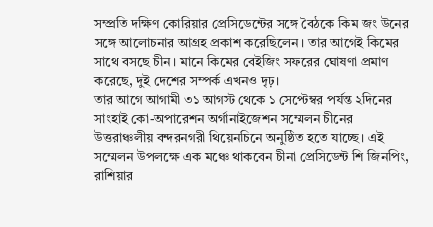সম্প্রতি দক্ষিণ কোরিয়ার প্রেসিডেন্টের সঙ্গে বৈঠকে কিম জং উনের সঙ্গে আলোচনার আগ্রহ প্রকাশ করেছিলেন। তার আগেই কিমের সাথে বসছে চীন। মানে কিমের বেইজিং সফরের ঘোষণা প্রমাণ করেছে, দুই দেশের সম্পর্ক এখনও দৃঢ়।
তার আগে আগামী ৩১ আগস্ট থেকে ১ সেপ্টেম্বর পর্যন্ত ২দিনের সাংহাই কো-অপারেশন অর্গানাইজেশন সম্মেলন চীনের উত্তরাঞ্চলীয় বন্দরনগরী থিয়েনচিনে অনুষ্ঠিত হতে যাচ্ছে। এই সম্মেলন উপলক্ষে এক মঞ্চে থাকবেন চীনা প্রেসিডেন্ট শি জিনপিং, রাশিয়ার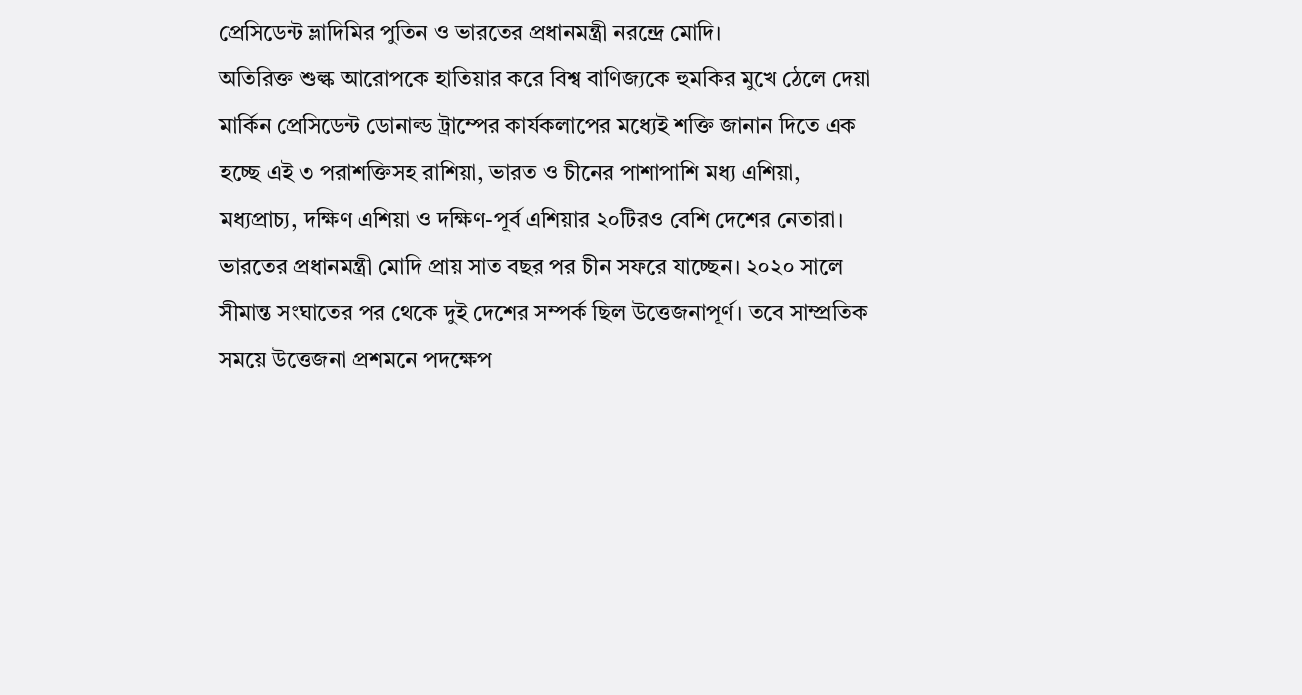প্রেসিডেন্ট ভ্লাদিমির পুতিন ও ভারতের প্রধানমন্ত্রী নরন্দ্রে মোদি।
অতিরিক্ত শুল্ক আরোপকে হাতিয়ার করে বিশ্ব বাণিজ্যকে হুমকির মুখে ঠেলে দেয়া মার্কিন প্রেসিডেন্ট ডোনাল্ড ট্রাম্পের কার্যকলাপের মধ্যেই শক্তি জানান দিতে এক হচ্ছে এই ৩ পরাশক্তিসহ রাশিয়া, ভারত ও চীনের পাশাপাশি মধ্য এশিয়া, মধ্যপ্রাচ্য, দক্ষিণ এশিয়া ও দক্ষিণ-পূর্ব এশিয়ার ২০টিরও বেশি দেশের নেতারা।
ভারতের প্রধানমন্ত্রী মোদি প্রায় সাত বছর পর চীন সফরে যাচ্ছেন। ২০২০ সালে সীমান্ত সংঘাতের পর থেকে দুই দেশের সম্পর্ক ছিল উত্তেজনাপূর্ণ। তবে সাম্প্রতিক সময়ে উত্তেজনা প্রশমনে পদক্ষেপ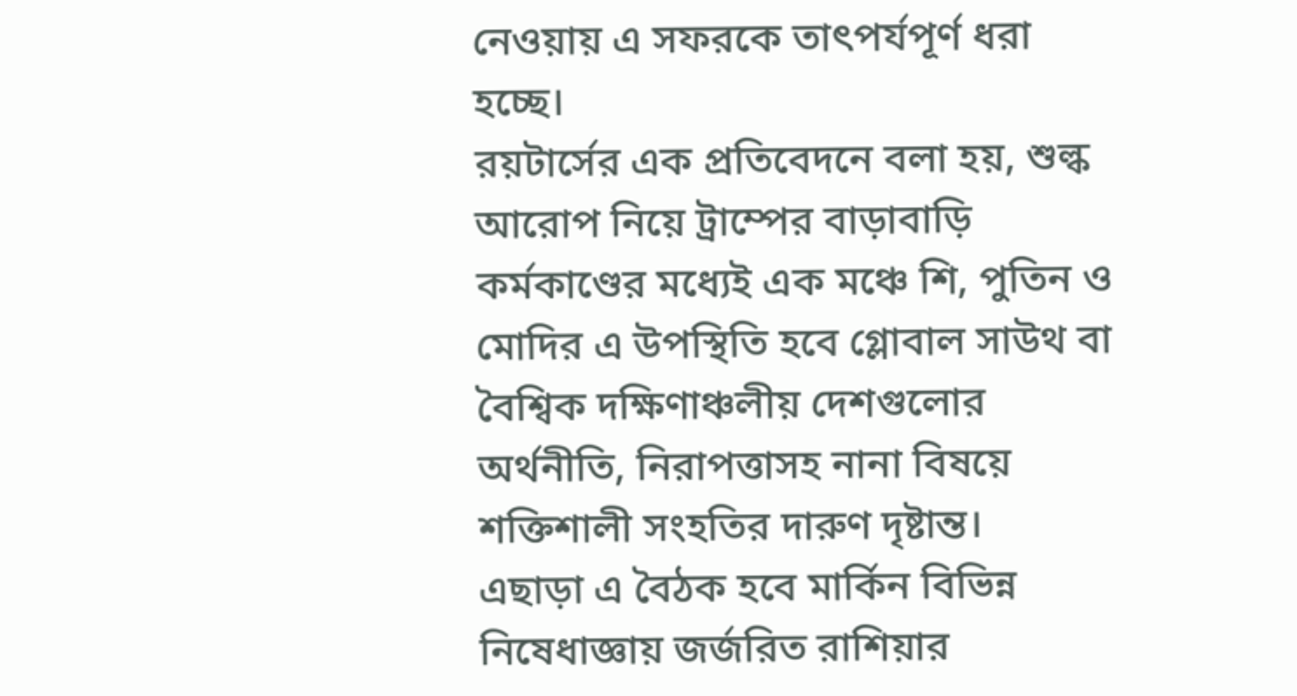নেওয়ায় এ সফরকে তাৎপর্যপূর্ণ ধরা হচ্ছে।
রয়টার্সের এক প্রতিবেদনে বলা হয়, শুল্ক আরোপ নিয়ে ট্রাম্পের বাড়াবাড়ি কর্মকাণ্ডের মধ্যেই এক মঞ্চে শি, পুতিন ও মোদির এ উপস্থিতি হবে গ্লোবাল সাউথ বা বৈশ্বিক দক্ষিণাঞ্চলীয় দেশগুলোর অর্থনীতি, নিরাপত্তাসহ নানা বিষয়ে শক্তিশালী সংহতির দারুণ দৃষ্টান্ত।
এছাড়া এ বৈঠক হবে মার্কিন বিভিন্ন নিষেধাজ্ঞায় জর্জরিত রাশিয়ার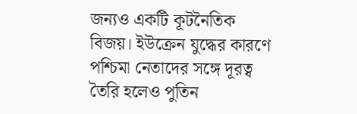জন্যও একটি কূটনৈতিক বিজয়। ইউক্রেন যুদ্ধের কারণে পশ্চিমা নেতাদের সঙ্গে দূরত্ব তৈরি হলেও পুতিন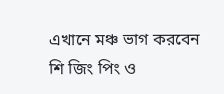এখানে মঞ্চ ভাগ করবেন শি জিং পিং ও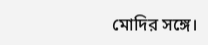মোদির সঙ্গে।